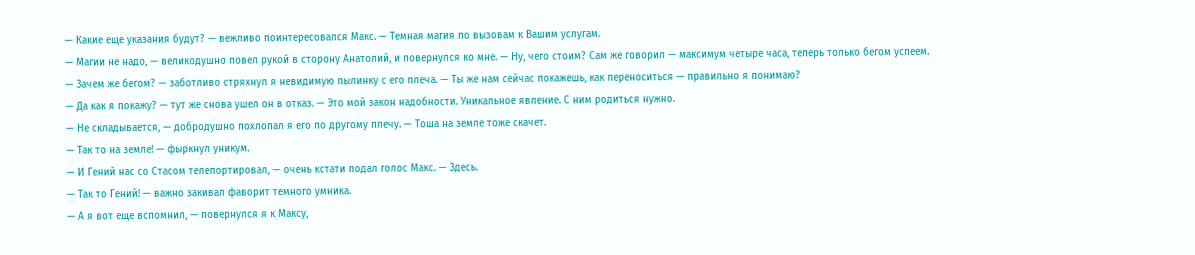— Какие еще указания будут? — вежливо поинтересовался Макс. — Темная магия по вызовам к Вашим услугам.
— Магии не надо, — великодушно повел рукой в сторону Анатолий, и повернулся ко мне. — Ну, чего стоим? Сам же говорил — максимум четыре часа, теперь только бегом успеем.
— Зачем же бегом? — заботливо стряхнул я невидимую пылинку с его плеча. — Ты же нам сейчас покажешь, как переноситься — правильно я понимаю?
— Да как я покажу? — тут же снова ушел он в отказ. — Это мой закон надобности. Уникальное явление. С ним родиться нужно.
— Не складывается, — добродушно похлопал я его по другому плечу. — Тоша на земле тоже скачет.
— Так то на земле! — фыркнул уникум.
— И Гений нас со Стасом телепортировал, — очень кстати подал голос Макс. — Здесь.
— Так то Гений! — важно закивал фаворит темного умника.
— А я вот еще вспомнил, — повернулся я к Максу,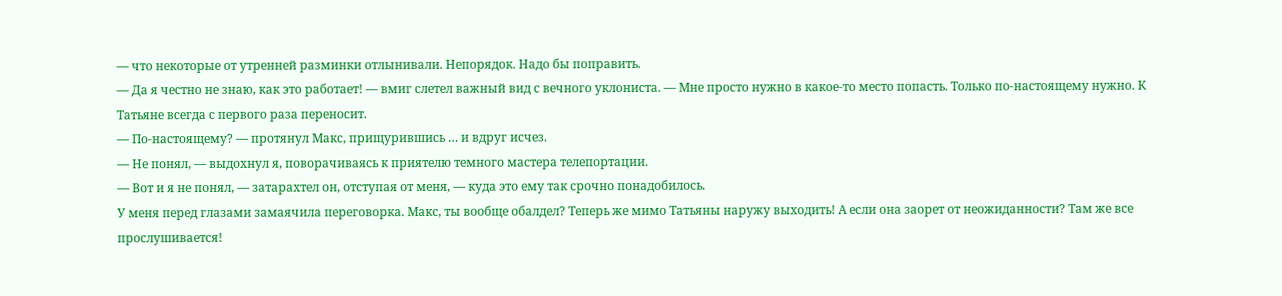— что некоторые от утренней разминки отлынивали. Непорядок. Надо бы поправить.
— Да я честно не знаю, как это работает! — вмиг слетел важный вид с вечного уклониста. — Мне просто нужно в какое-то место попасть. Только по-настоящему нужно. К Татьяне всегда с первого раза переносит.
— По-настоящему? — протянул Макс, прищурившись … и вдруг исчез.
— Не понял, — выдохнул я, поворачиваясь к приятелю темного мастера телепортации.
— Вот и я не понял, — затарахтел он, отступая от меня, — куда это ему так срочно понадобилось.
У меня перед глазами замаячила переговорка. Макс, ты вообще обалдел? Теперь же мимо Татьяны наружу выходить! А если она заорет от неожиданности? Там же все прослушивается!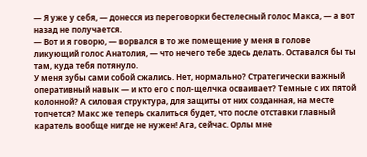— Я уже у себя, — донесся из переговорки бестелесный голос Макса, — а вот назад не получается.
— Вот и я говорю, — ворвался в то же помещение у меня в голове ликующий голос Анатолия, — что нечего тебе здесь делать. Оставался бы ты там, куда тебя потянуло.
У меня зубы сами собой сжались. Нет, нормально? Стратегически важный оперативный навык — и кто его с пол-щелчка осваивает? Темные с их пятой колонной? А силовая структура, для защиты от них созданная, на месте топчется? Макс же теперь скалиться будет, что после отставки главный каратель вообще нигде не нужен! Ага, сейчас. Орлы мне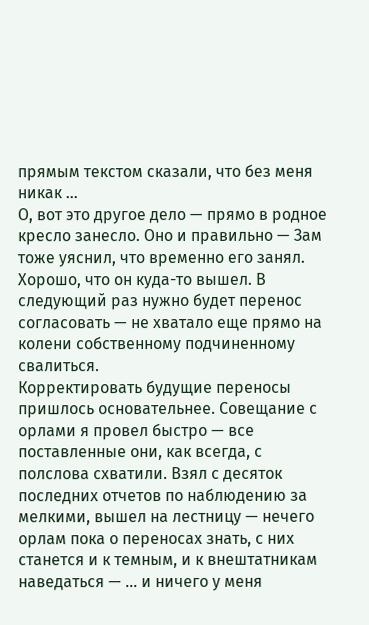прямым текстом сказали, что без меня никак …
О, вот это другое дело — прямо в родное кресло занесло. Оно и правильно — Зам тоже уяснил, что временно его занял. Хорошо, что он куда-то вышел. В следующий раз нужно будет перенос согласовать — не хватало еще прямо на колени собственному подчиненному свалиться.
Корректировать будущие переносы пришлось основательнее. Совещание с орлами я провел быстро — все поставленные они, как всегда, с полслова схватили. Взял с десяток последних отчетов по наблюдению за мелкими, вышел на лестницу — нечего орлам пока о переносах знать, с них станется и к темным, и к внештатникам наведаться — … и ничего у меня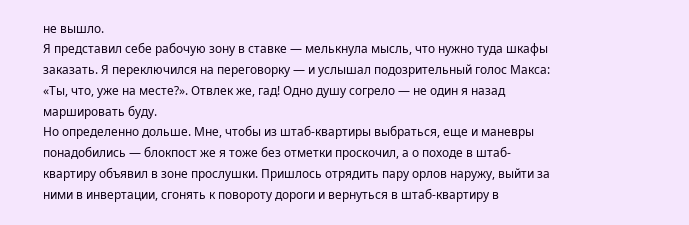не вышло.
Я представил себе рабочую зону в ставке — мелькнула мысль, что нужно туда шкафы заказать. Я переключился на переговорку — и услышал подозрительный голос Макса: «Ты, что, уже на месте?». Отвлек же, гад! Одно душу согрело — не один я назад маршировать буду.
Но определенно дольше. Мне, чтобы из штаб-квартиры выбраться, еще и маневры понадобились — блокпост же я тоже без отметки проскочил, а о походе в штаб-квартиру объявил в зоне прослушки. Пришлось отрядить пару орлов наружу, выйти за ними в инвертации, сгонять к повороту дороги и вернуться в штаб-квартиру в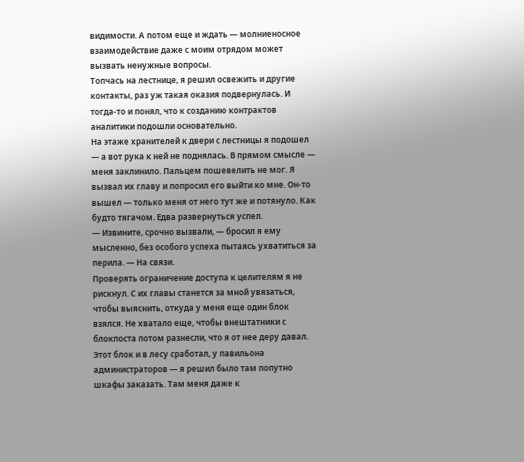видимости. А потом еще и ждать — молниеносное взаимодействие даже с моим отрядом может вызвать ненужные вопросы.
Топчась на лестнице, я решил освежить и другие контакты, раз уж такая оказия подвернулась. И тогда-то и понял, что к созданию контрактов аналитики подошли основательно.
На этаже хранителей к двери с лестницы я подошел — а вот рука к ней не поднялась. В прямом смысле — меня заклинило. Пальцем пошевелить не мог. Я вызвал их главу и попросил его выйти ко мне. Он-то вышел — только меня от него тут же и потянуло. Как будто тягачом. Едва развернуться успел.
— Извините, срочно вызвали, — бросил я ему мысленно, без особого успеха пытаясь ухватиться за перила. — На связи.
Проверять ограничение доступа к целителям я не рискнул. С их главы станется за мной увязаться, чтобы выяснить, откуда у меня еще один блок взялся. Не хватало еще, чтобы внештатники с блокпоста потом разнесли, что я от нее деру давал.
Этот блок и в лесу сработал, у павильона администраторов — я решил было там попутно шкафы заказать. Там меня даже к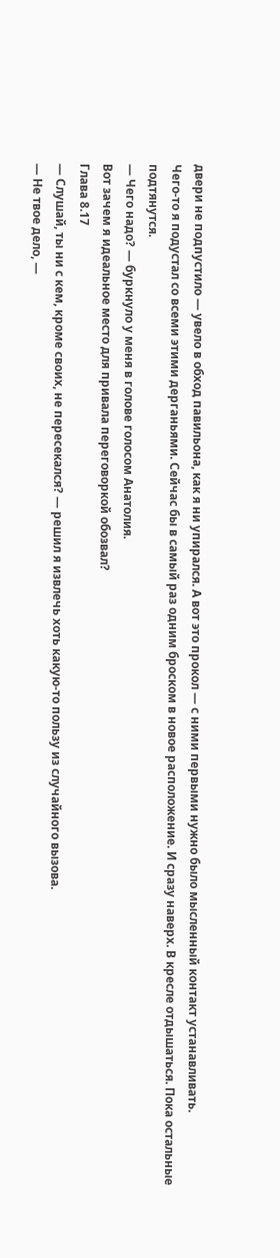двери не подпустило — увело в обход павильона, как я ни упирался. А вот это прокол — с ними первыми нужно было мысленный контакт устанавливать.
Чего-то я подустал со всеми этими дерганьями. Сейчас бы в самый раз одним броском в новое расположение. И сразу наверх. В кресле отдышаться. Пока остальные подтянутся.
— Чего надо? — буркнуло у меня в голове голосом Анатолия.
Вот зачем я идеальное место для привала переговоркой обозвал?
Глава 8.17
— Слушай, ты ни с кем, кроме своих, не пересекался? — решил я извлечь хоть какую-то пользу из случайного вызова.
— Не твое дело, —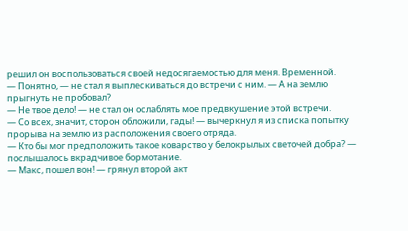решил он воспользоваться своей недосягаемостью для меня. Временной.
— Понятно, — не стал я выплескиваться до встречи с ним. — А на землю прыгнуть не пробовал?
— Не твое дело! — не стал он ослаблять мое предвкушение этой встречи.
— Со всех, значит, сторон обложили, гады! — вычеркнул я из списка попытку прорыва на землю из расположения своего отряда.
— Кто бы мог предположить такое коварство у белокрылых светочей добра? — послышалось вкрадчивое бормотание.
— Макс, пошел вон! — грянул второй акт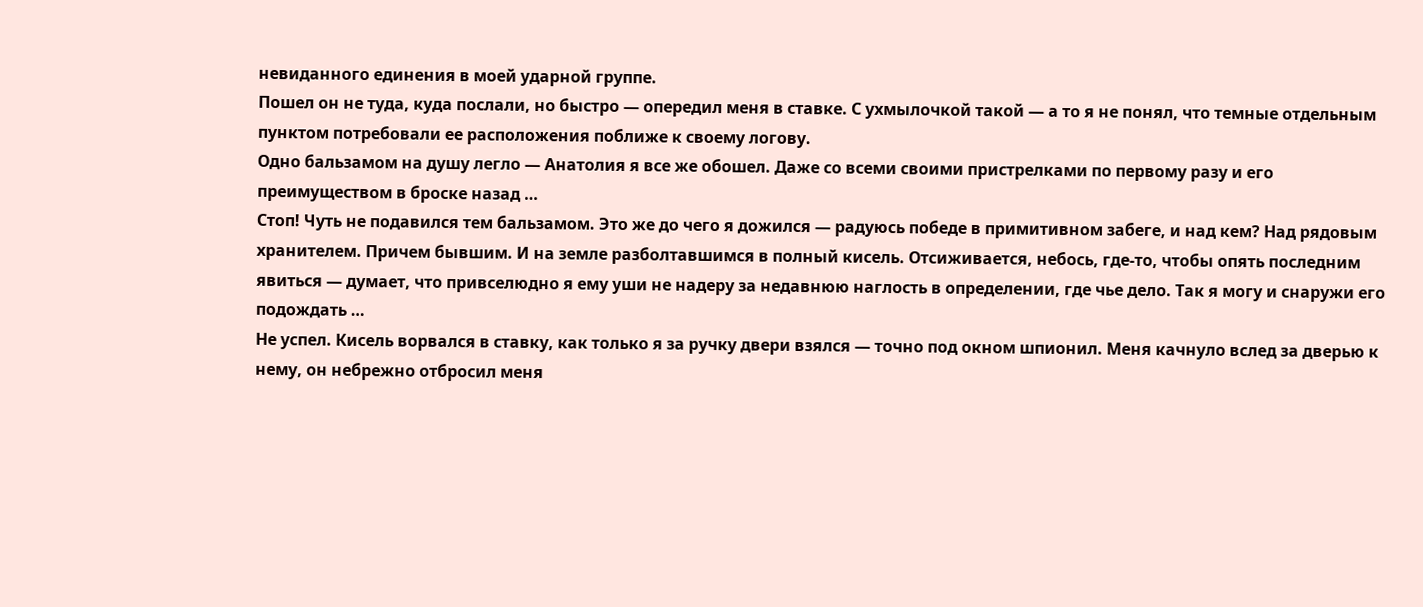невиданного единения в моей ударной группе.
Пошел он не туда, куда послали, но быстро — опередил меня в ставке. С ухмылочкой такой — а то я не понял, что темные отдельным пунктом потребовали ее расположения поближе к своему логову.
Одно бальзамом на душу легло — Анатолия я все же обошел. Даже со всеми своими пристрелками по первому разу и его преимуществом в броске назад …
Стоп! Чуть не подавился тем бальзамом. Это же до чего я дожился — радуюсь победе в примитивном забеге, и над кем? Над рядовым хранителем. Причем бывшим. И на земле разболтавшимся в полный кисель. Отсиживается, небось, где-то, чтобы опять последним явиться — думает, что привселюдно я ему уши не надеру за недавнюю наглость в определении, где чье дело. Так я могу и снаружи его подождать …
Не успел. Кисель ворвался в ставку, как только я за ручку двери взялся — точно под окном шпионил. Меня качнуло вслед за дверью к нему, он небрежно отбросил меня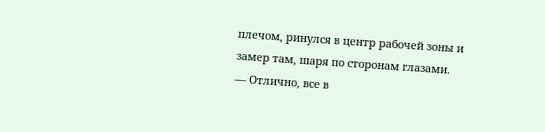плечом, ринулся в центр рабочей зоны и замер там, шаря по сторонам глазами.
— Отлично, все в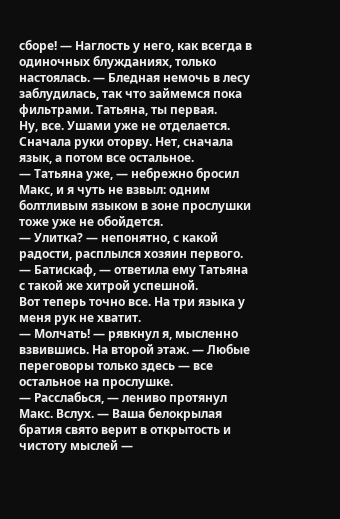сборе! — Наглость у него, как всегда в одиночных блужданиях, только настоялась. — Бледная немочь в лесу заблудилась, так что займемся пока фильтрами. Татьяна, ты первая.
Ну, все. Ушами уже не отделается. Сначала руки оторву. Нет, сначала язык, а потом все остальное.
— Татьяна уже, — небрежно бросил Макс, и я чуть не взвыл: одним болтливым языком в зоне прослушки тоже уже не обойдется.
— Улитка? — непонятно, с какой радости, расплылся хозяин первого.
— Батискаф, — ответила ему Татьяна с такой же хитрой успешной.
Вот теперь точно все. На три языка у меня рук не хватит.
— Молчать! — рявкнул я, мысленно взвившись. На второй этаж. — Любые переговоры только здесь — все остальное на прослушке.
— Расслабься, — лениво протянул Макс. Вслух. — Ваша белокрылая братия свято верит в открытость и чистоту мыслей —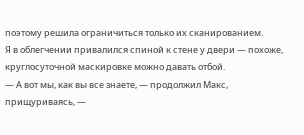поэтому решила ограничиться только их сканированием.
Я в облегчении привалился спиной к стене у двери — похоже, круглосуточной маскировке можно давать отбой.
— А вот мы, как вы все знаете, — продолжил Макс, прищуриваясь, —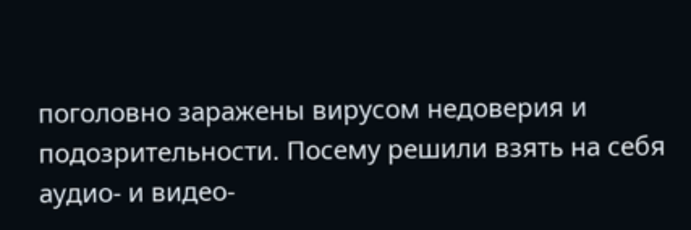поголовно заражены вирусом недоверия и подозрительности. Посему решили взять на себя аудио- и видео-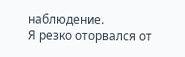наблюдение.
Я резко оторвался от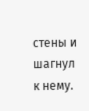стены и шагнул к нему.